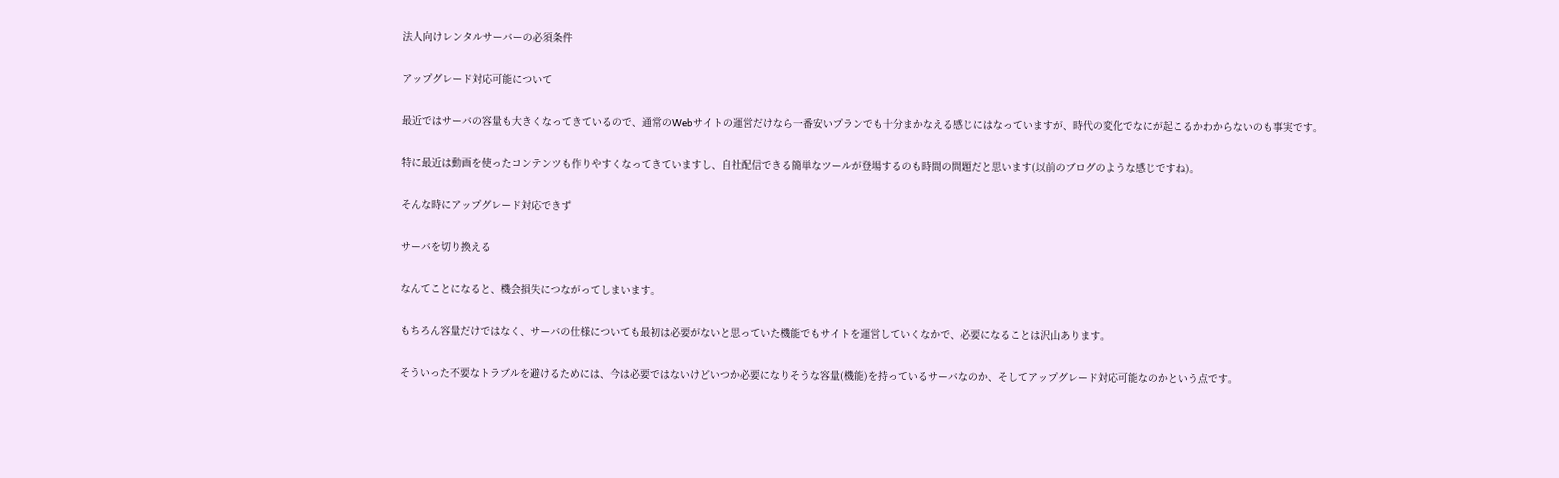法人向けレンタルサーバーの必須条件

アップグレード対応可能について

最近ではサーバの容量も大きくなってきているので、通常のWebサイトの運営だけなら一番安いプランでも十分まかなえる感じにはなっていますが、時代の変化でなにが起こるかわからないのも事実です。

特に最近は動画を使ったコンテンツも作りやすくなってきていますし、自社配信できる簡単なツールが登場するのも時間の問題だと思います(以前のブログのような感じですね)。

そんな時にアップグレード対応できず

サーバを切り換える

なんてことになると、機会損失につながってしまいます。

もちろん容量だけではなく、サーバの仕様についても最初は必要がないと思っていた機能でもサイトを運営していくなかで、必要になることは沢山あります。

そういった不要なトラブルを避けるためには、今は必要ではないけどいつか必要になりそうな容量(機能)を持っているサーバなのか、そしてアップグレード対応可能なのかという点です。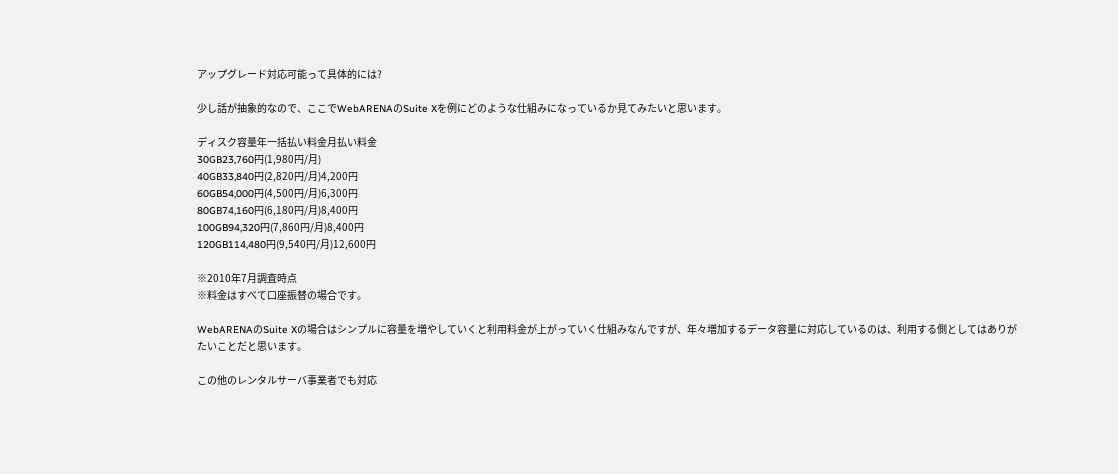アップグレード対応可能って具体的には?

少し話が抽象的なので、ここでWebARENAのSuite Xを例にどのような仕組みになっているか見てみたいと思います。

ディスク容量年一括払い料金月払い料金
30GB23,760円(1,980円/月)
40GB33,840円(2,820円/月)4,200円
60GB54,000円(4,500円/月)6,300円
80GB74,160円(6,180円/月)8,400円
100GB94,320円(7,860円/月)8,400円
120GB114,480円(9,540円/月)12,600円

※2010年7月調査時点
※料金はすべて口座振替の場合です。

WebARENAのSuite Xの場合はシンプルに容量を増やしていくと利用料金が上がっていく仕組みなんですが、年々増加するデータ容量に対応しているのは、利用する側としてはありがたいことだと思います。

この他のレンタルサーバ事業者でも対応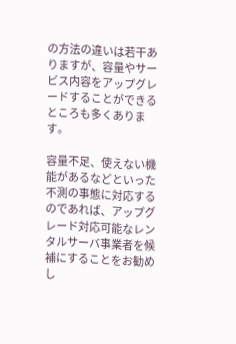の方法の違いは若干ありますが、容量やサービス内容をアップグレードすることができるところも多くあります。

容量不足、使えない機能があるなどといった不測の事態に対応するのであれば、アップグレード対応可能なレンタルサーバ事業者を候補にすることをお勧めし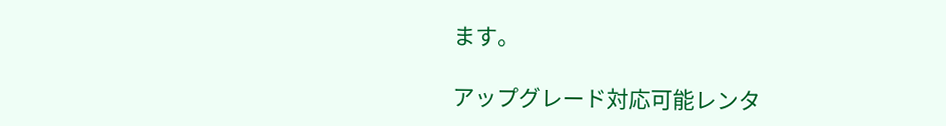ます。

アップグレード対応可能レンタ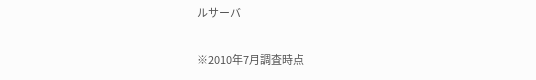ルサーバ

※2010年7月調査時点